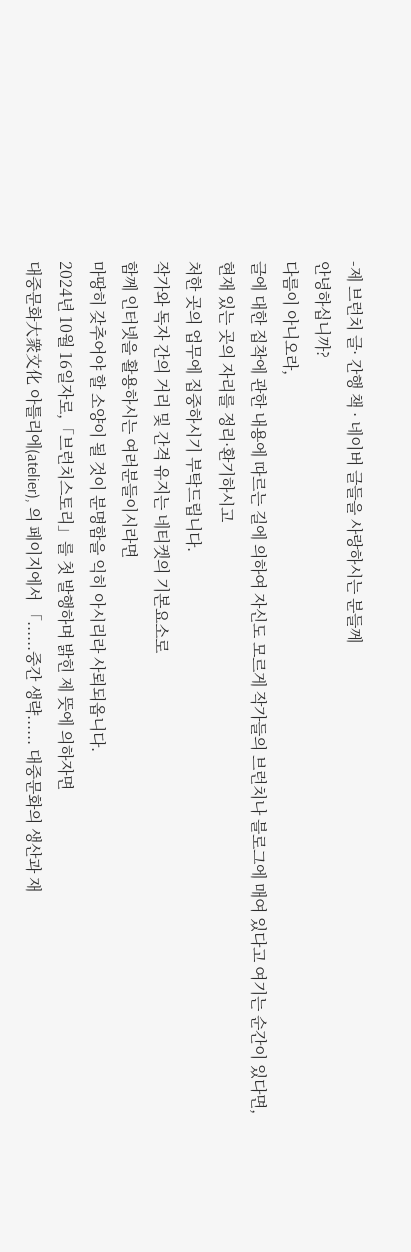-제 브런치 글· 간행 책 · 네이버 글들을 사랑하시는 분들께
안녕하십니까?
다름이 아니오라,
글에 대한 집착에 관한 내용에 따르는 길에 의하여 자신도 모르게 작가들의 브런치나 블로그에 매여 있다고 여기는 순간이 있다면,
현재 있는 곳의 자리를 정리·환기하시고
처한 곳의 업무에 집중하시기 부탁드립니다.
작가와 독자 간의 거리 및 간격 유지는 네티켓의 기본요소로
함께 인터넷을 활용하시는 여러분들이시라면
마땅히 갖추어야 할 소양이 될 것이 분명함을 익히 아시리라 사뢰되옵니다.
2024년 10월 16일자로,「브런치스토리」를 첫 발행하며 밝힌 제 뜻에 의하자면
대중문화大衆文化 아틀리에(atelier), 의 페이지에서 「......중간 생략...... 대중문화의 생산과 재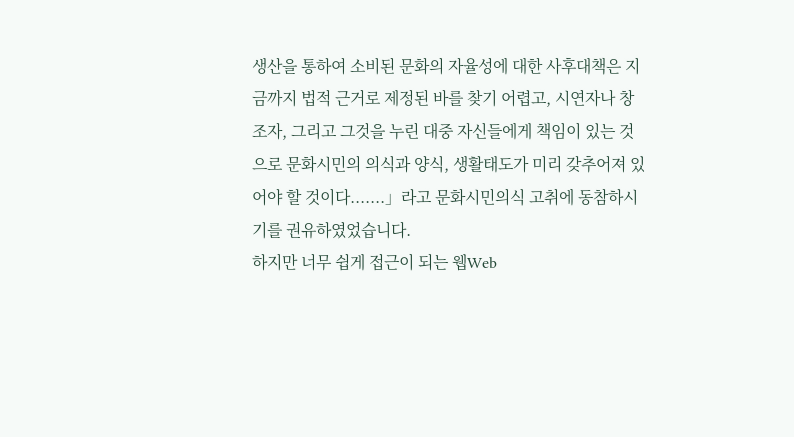생산을 통하여 소비된 문화의 자율성에 대한 사후대책은 지금까지 법적 근거로 제정된 바를 찾기 어렵고, 시연자나 창조자, 그리고 그것을 누린 대중 자신들에게 책임이 있는 것으로 문화시민의 의식과 양식, 생활태도가 미리 갖추어져 있어야 할 것이다.......」라고 문화시민의식 고취에 동참하시기를 권유하였었습니다.
하지만 너무 쉽게 접근이 되는 웹Web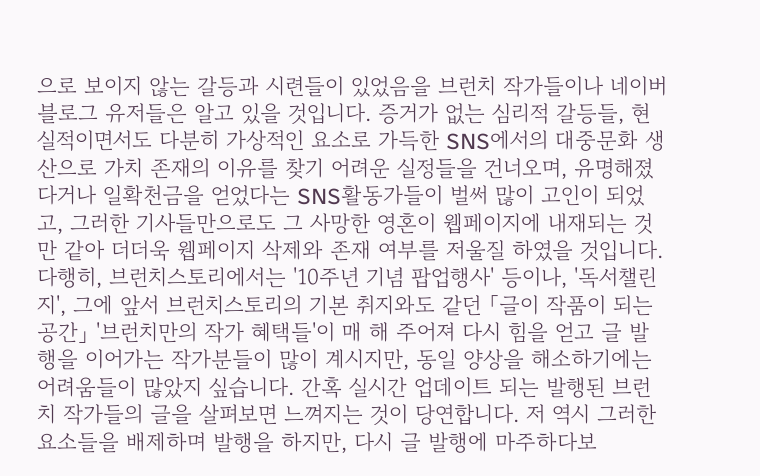으로 보이지 않는 갈등과 시련들이 있었음을 브런치 작가들이나 네이버 블로그 유저들은 알고 있을 것입니다. 증거가 없는 심리적 갈등들, 현실적이면서도 다분히 가상적인 요소로 가득한 SNS에서의 대중문화 생산으로 가치 존재의 이유를 찾기 어려운 실정들을 건너오며, 유명해졌다거나 일확천금을 얻었다는 SNS활동가들이 벌써 많이 고인이 되었고, 그러한 기사들만으로도 그 사망한 영혼이 웹페이지에 내재되는 것만 같아 더더욱 웹페이지 삭제와 존재 여부를 저울질 하였을 것입니다.
다행히, 브런치스토리에서는 '10주년 기념 팝업행사' 등이나, '독서챌린지', 그에 앞서 브런치스토리의 기본 취지와도 같던 「글이 작품이 되는 공간」 '브런치만의 작가 혜택들'이 매 해 주어져 다시 힘을 얻고 글 발행을 이어가는 작가분들이 많이 계시지만, 동일 양상을 해소하기에는 어려움들이 많았지 싶습니다. 간혹 실시간 업데이트 되는 발행된 브런치 작가들의 글을 살펴보면 느껴지는 것이 당연합니다. 저 역시 그러한 요소들을 배제하며 발행을 하지만, 다시 글 발행에 마주하다보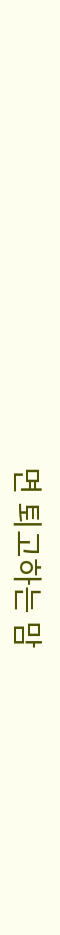면 퇴고하는 맘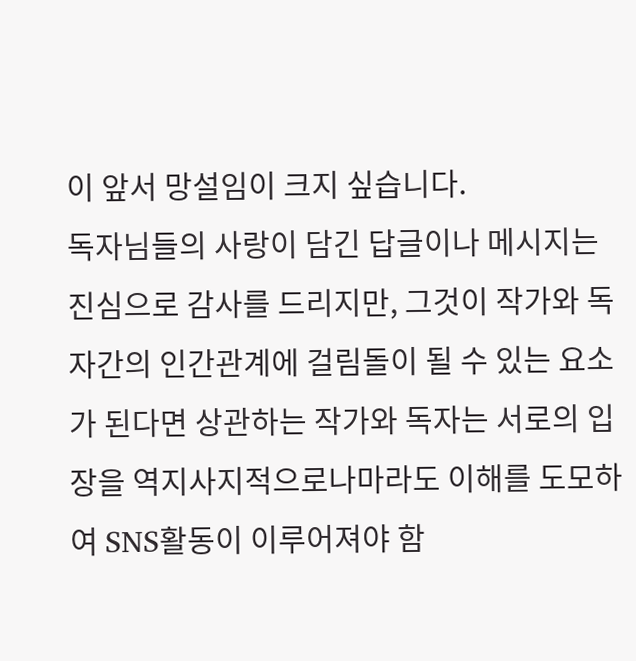이 앞서 망설임이 크지 싶습니다.
독자님들의 사랑이 담긴 답글이나 메시지는 진심으로 감사를 드리지만, 그것이 작가와 독자간의 인간관계에 걸림돌이 될 수 있는 요소가 된다면 상관하는 작가와 독자는 서로의 입장을 역지사지적으로나마라도 이해를 도모하여 SNS활동이 이루어져야 함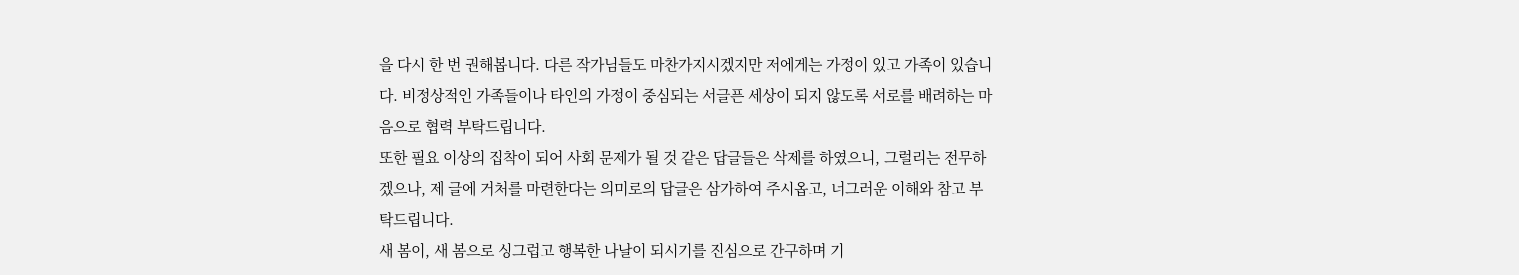을 다시 한 번 권해봅니다. 다른 작가님들도 마찬가지시겠지만 저에게는 가정이 있고 가족이 있습니다. 비정상적인 가족들이나 타인의 가정이 중심되는 서글픈 세상이 되지 않도록 서로를 배려하는 마음으로 협력 부탁드립니다.
또한 필요 이상의 집착이 되어 사회 문제가 될 것 같은 답글들은 삭제를 하였으니, 그럴리는 전무하겠으나, 제 글에 거처를 마련한다는 의미로의 답글은 삼가하여 주시옵고, 너그러운 이해와 참고 부탁드립니다.
새 봄이, 새 봄으로 싱그럽고 행복한 나날이 되시기를 진심으로 간구하며 기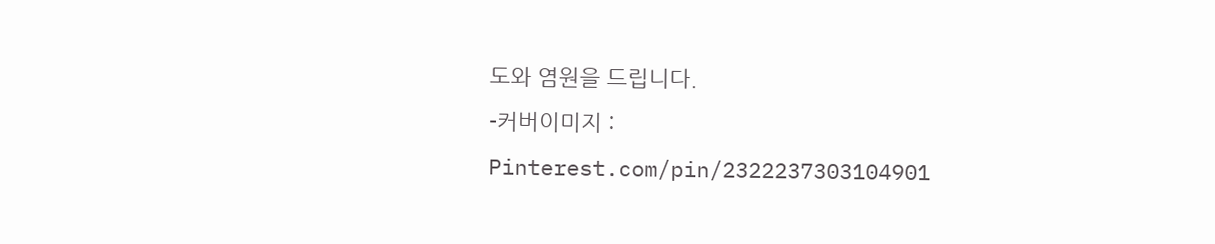도와 염원을 드립니다.
-커버이미지 : Pinterest.com/pin/2322237303104901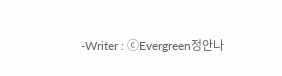-Writer : ⓒEvergreen정안나